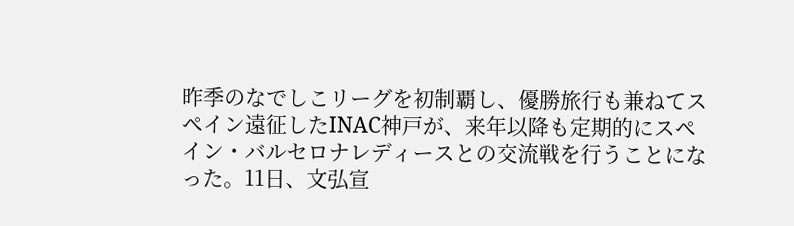昨季のなでしこリーグを初制覇し、優勝旅行も兼ねてスペイン遠征したINAC神戸が、来年以降も定期的にスペイン・バルセロナレディースとの交流戦を行うことになった。11日、文弘宣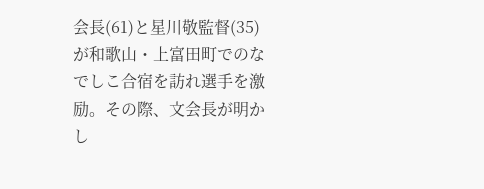会長(61)と星川敬監督(35)が和歌山・上富田町でのなでしこ合宿を訪れ選手を激励。その際、文会長が明かし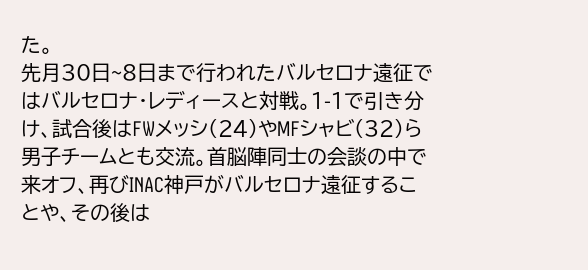た。
先月30日~8日まで行われたバルセロナ遠征ではバルセロナ・レディースと対戦。1-1で引き分け、試合後はFWメッシ(24)やMFシャビ(32)ら男子チームとも交流。首脳陣同士の会談の中で来オフ、再びINAC神戸がバルセロナ遠征することや、その後は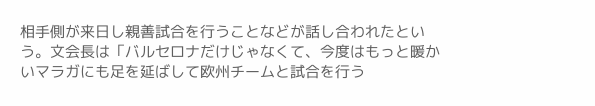相手側が来日し親善試合を行うことなどが話し合われたという。文会長は「バルセロナだけじゃなくて、今度はもっと暖かいマラガにも足を延ばして欧州チームと試合を行う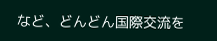など、どんどん国際交流を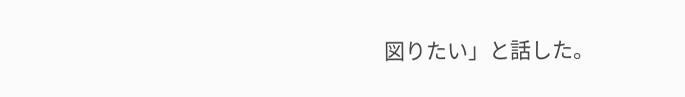図りたい」と話した。